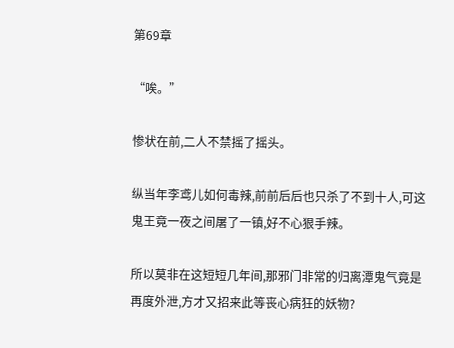第69章

“唉。”

惨状在前,二人不禁摇了摇头。

纵当年李鸢儿如何毒辣,前前后后也只杀了不到十人,可这鬼王竟一夜之间屠了一镇,好不心狠手辣。

所以莫非在这短短几年间,那邪门非常的归离潭鬼气竟是再度外泄,方才又招来此等丧心病狂的妖物?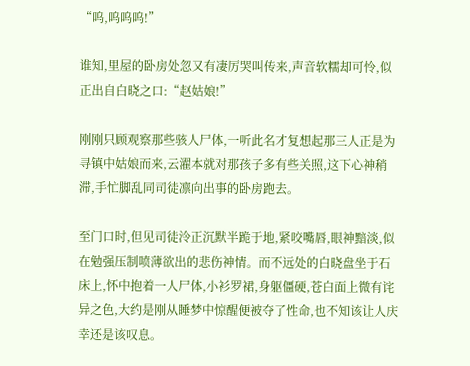“呜,呜呜呜!”

谁知,里屋的卧房处忽又有凄厉哭叫传来,声音软糯却可怜,似正出自白晓之口:“赵姑娘!”

刚刚只顾观察那些骇人尸体,一听此名才复想起那三人正是为寻镇中姑娘而来,云濯本就对那孩子多有些关照,这下心神稍滞,手忙脚乱同司徒凛向出事的卧房跑去。

至门口时,但见司徒泠正沉默半跪于地,紧咬嘴唇,眼神黯淡,似在勉强压制喷薄欲出的悲伤神情。而不远处的白晓盘坐于石床上,怀中抱着一人尸体,小衫罗裙,身躯僵硬,苍白面上微有诧异之色,大约是刚从睡梦中惊醒便被夺了性命,也不知该让人庆幸还是该叹息。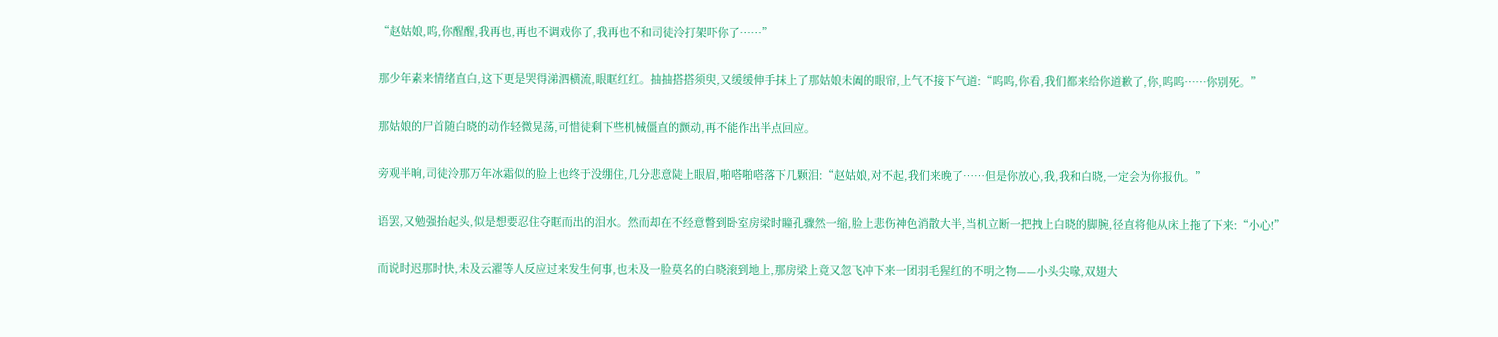“赵姑娘,呜,你醒醒,我再也,再也不调戏你了,我再也不和司徒泠打架吓你了……”

那少年素来情绪直白,这下更是哭得涕泗横流,眼眶红红。抽抽搭搭须臾,又缓缓伸手抹上了那姑娘未阖的眼帘,上气不接下气道:“呜呜,你看,我们都来给你道歉了,你,呜呜……你别死。”

那姑娘的尸首随白晓的动作轻微晃荡,可惜徒剩下些机械僵直的颤动,再不能作出半点回应。

旁观半晌,司徒泠那万年冰霜似的脸上也终于没绷住,几分悲意陡上眼眉,啪嗒啪嗒落下几颗泪:“赵姑娘,对不起,我们来晚了……但是你放心,我,我和白晓,一定会为你报仇。”

语罢,又勉强抬起头,似是想要忍住夺眶而出的泪水。然而却在不经意瞥到卧室房梁时瞳孔骤然一缩,脸上悲伤神色消散大半,当机立断一把拽上白晓的脚腕,径直将他从床上拖了下来:“小心!”

而说时迟那时快,未及云濯等人反应过来发生何事,也未及一脸莫名的白晓滚到地上,那房梁上竟又忽飞冲下来一团羽毛猩红的不明之物——小头尖喙,双翅大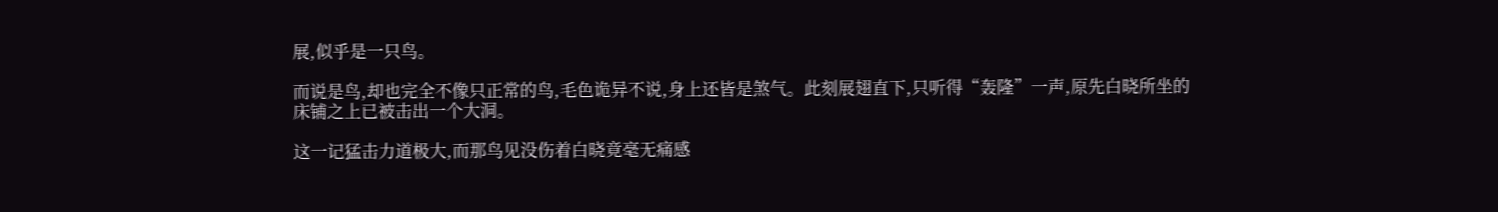展,似乎是一只鸟。

而说是鸟,却也完全不像只正常的鸟,毛色诡异不说,身上还皆是煞气。此刻展翅直下,只听得“轰隆”一声,原先白晓所坐的床铺之上已被击出一个大洞。

这一记猛击力道极大,而那鸟见没伤着白晓竟毫无痛感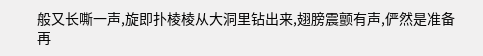般又长嘶一声,旋即扑棱棱从大洞里钻出来,翅膀震颤有声,俨然是准备再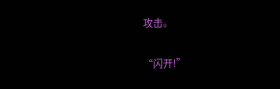攻击。

“闪开!”